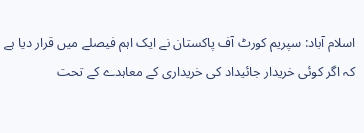اسلام آباد: سپریم کورٹ آف پاکستان نے ایک اہم فیصلے میں قرار دیا ہے کہ اگر کوئی خریدار جائیداد کی خریداری کے معاہدے کے تحت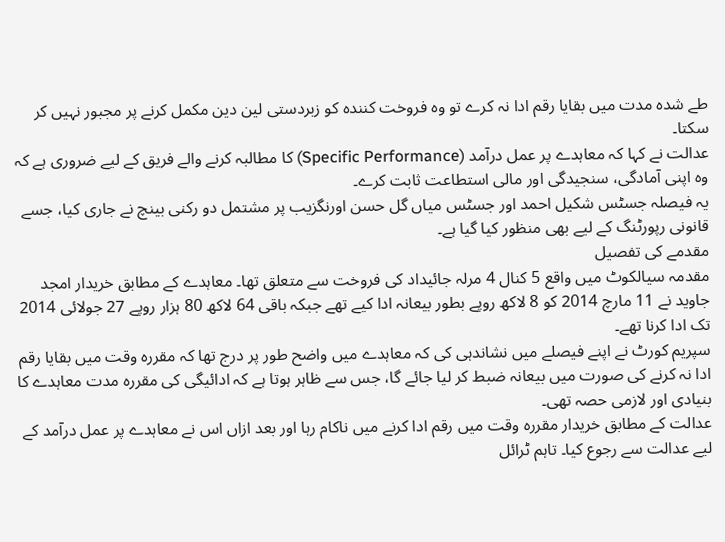طے شدہ مدت میں بقایا رقم ادا نہ کرے تو وہ فروخت کنندہ کو زبردستی لین دین مکمل کرنے پر مجبور نہیں کر سکتا۔
عدالت نے کہا کہ معاہدے پر عمل درآمد (Specific Performance) کا مطالبہ کرنے والے فریق کے لیے ضروری ہے کہ وہ اپنی آمادگی، سنجیدگی اور مالی استطاعت ثابت کرے۔
یہ فیصلہ جسٹس شکیل احمد اور جسٹس میاں گل حسن اورنگزیب پر مشتمل دو رکنی بینچ نے جاری کیا، جسے قانونی رپورٹنگ کے لیے بھی منظور کیا گیا ہے۔
مقدمے کی تفصیل
مقدمہ سیالکوٹ میں واقع 5 کنال 4 مرلہ جائیداد کی فروخت سے متعلق تھا۔ معاہدے کے مطابق خریدار امجد جاوید نے 11 مارچ 2014 کو 8 لاکھ روپے بطور بیعانہ ادا کیے تھے جبکہ باقی 64 لاکھ 80 ہزار روپے 27 جولائی 2014 تک ادا کرنا تھے۔
سپریم کورٹ نے اپنے فیصلے میں نشاندہی کی کہ معاہدے میں واضح طور پر درج تھا کہ مقررہ وقت میں بقایا رقم ادا نہ کرنے کی صورت میں بیعانہ ضبط کر لیا جائے گا، جس سے ظاہر ہوتا ہے کہ ادائیگی کی مقررہ مدت معاہدے کا بنیادی اور لازمی حصہ تھی۔
عدالت کے مطابق خریدار مقررہ وقت میں رقم ادا کرنے میں ناکام رہا اور بعد ازاں اس نے معاہدے پر عمل درآمد کے لیے عدالت سے رجوع کیا۔ تاہم ٹرائل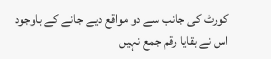کورٹ کی جانب سے دو مواقع دیے جانے کے باوجود اس نے بقایا رقم جمع نہیں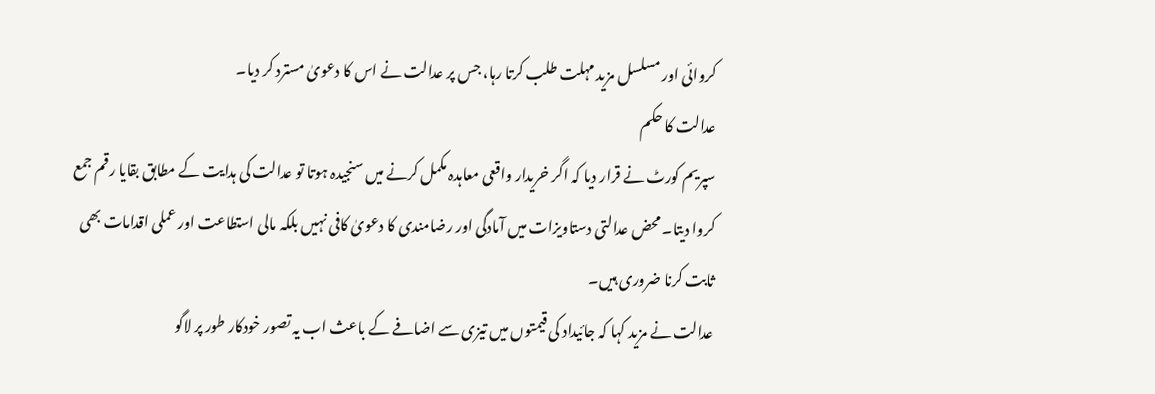کروائی اور مسلسل مزید مہلت طلب کرتا رہا، جس پر عدالت نے اس کا دعویٰ مسترد کر دیا۔
عدالت کا حکم
سپریم کورٹ نے قرار دیا کہ اگر خریدار واقعی معاہدہ مکمل کرنے میں سنجیدہ ہوتا تو عدالت کی ہدایت کے مطابق بقایا رقم جمع کروا دیتا۔ محض عدالتی دستاویزات میں آمادگی اور رضامندی کا دعویٰ کافی نہیں بلکہ مالی استطاعت اور عملی اقدامات بھی ثابت کرنا ضروری ہیں۔
عدالت نے مزید کہا کہ جائیداد کی قیمتوں میں تیزی سے اضافے کے باعث اب یہ تصور خودکار طور پر لاگو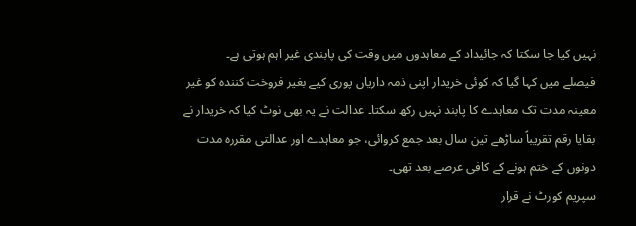نہیں کیا جا سکتا کہ جائیداد کے معاہدوں میں وقت کی پابندی غیر اہم ہوتی ہے۔
فیصلے میں کہا گیا کہ کوئی خریدار اپنی ذمہ داریاں پوری کیے بغیر فروخت کنندہ کو غیر معینہ مدت تک معاہدے کا پابند نہیں رکھ سکتا۔ عدالت نے یہ بھی نوٹ کیا کہ خریدار نے بقایا رقم تقریباً ساڑھے تین سال بعد جمع کروائی، جو معاہدے اور عدالتی مقررہ مدت دونوں کے ختم ہونے کے کافی عرصے بعد تھی۔
سپریم کورٹ نے قرار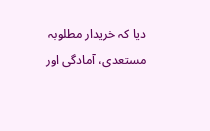دیا کہ خریدار مطلوبہ مستعدی، آمادگی اور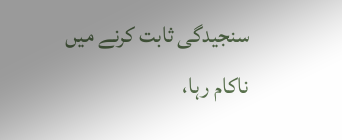سنجیدگی ثابت کرنے میں ناکام رہا،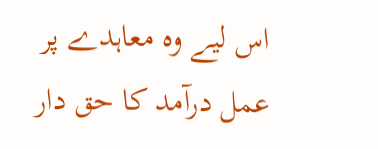اس لیے وہ معاہدے پر عمل درآمد کا حق دار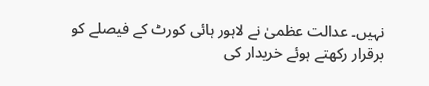نہیں۔ عدالت عظمیٰ نے لاہور ہائی کورٹ کے فیصلے کو برقرار رکھتے ہوئے خریدار کی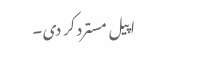اپیل مسترد کر دی۔